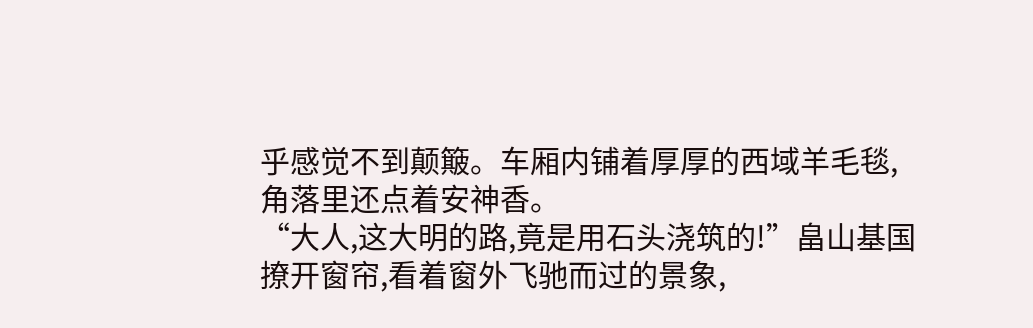乎感觉不到颠簸。车厢内铺着厚厚的西域羊毛毯,角落里还点着安神香。
“大人,这大明的路,竟是用石头浇筑的!”畠山基国撩开窗帘,看着窗外飞驰而过的景象,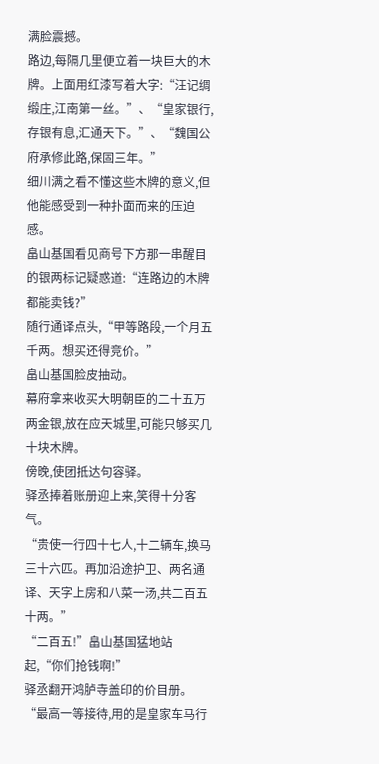满脸震撼。
路边,每隔几里便立着一块巨大的木牌。上面用红漆写着大字:“汪记绸缎庄,江南第一丝。”、“皇家银行,存银有息,汇通天下。”、“魏国公府承修此路,保固三年。”
细川满之看不懂这些木牌的意义,但他能感受到一种扑面而来的压迫感。
畠山基国看见商号下方那一串醒目的银两标记疑惑道:“连路边的木牌都能卖钱?”
随行通译点头,“甲等路段,一个月五千两。想买还得竞价。”
畠山基国脸皮抽动。
幕府拿来收买大明朝臣的二十五万两金银,放在应天城里,可能只够买几十块木牌。
傍晚,使团抵达句容驿。
驿丞捧着账册迎上来,笑得十分客气。
“贵使一行四十七人,十二辆车,换马三十六匹。再加沿途护卫、两名通译、天字上房和八菜一汤,共二百五十两。”
“二百五!”畠山基国猛地站起,“你们抢钱啊!”
驿丞翻开鸿胪寺盖印的价目册。
“最高一等接待,用的是皇家车马行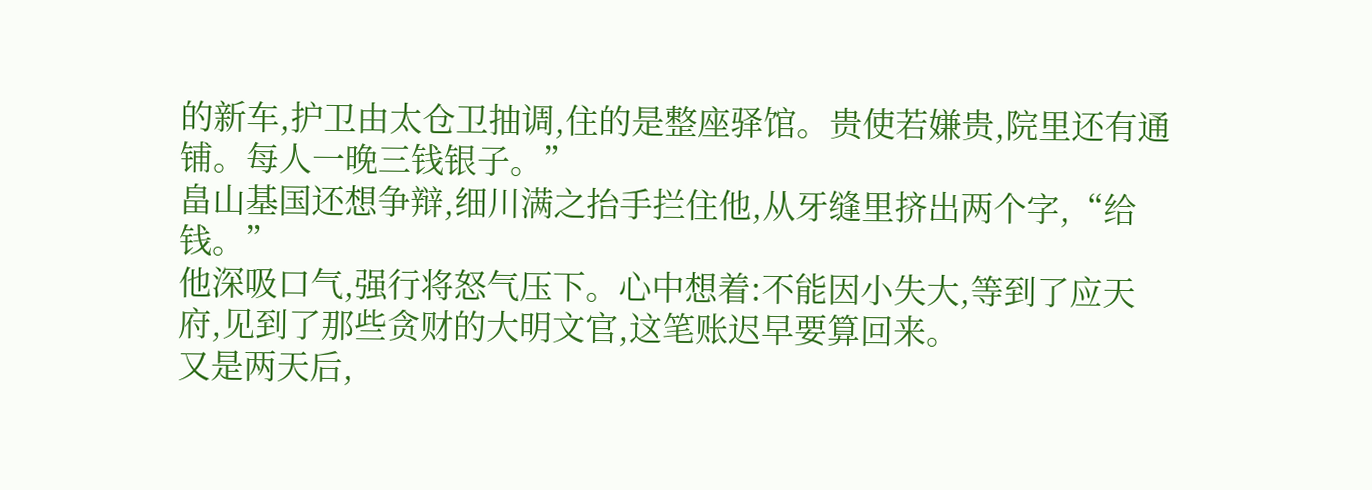的新车,护卫由太仓卫抽调,住的是整座驿馆。贵使若嫌贵,院里还有通铺。每人一晚三钱银子。”
畠山基国还想争辩,细川满之抬手拦住他,从牙缝里挤出两个字,“给钱。”
他深吸口气,强行将怒气压下。心中想着:不能因小失大,等到了应天府,见到了那些贪财的大明文官,这笔账迟早要算回来。
又是两天后,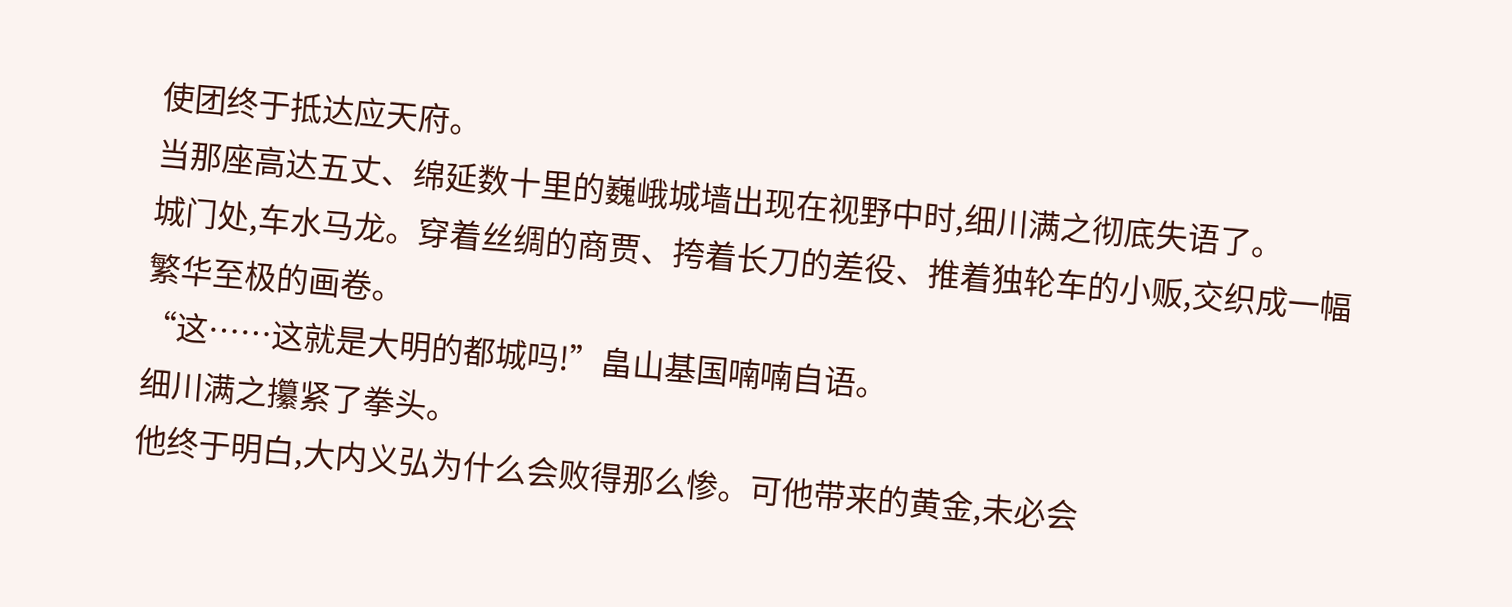使团终于抵达应天府。
当那座高达五丈、绵延数十里的巍峨城墙出现在视野中时,细川满之彻底失语了。
城门处,车水马龙。穿着丝绸的商贾、挎着长刀的差役、推着独轮车的小贩,交织成一幅繁华至极的画卷。
“这……这就是大明的都城吗!”畠山基国喃喃自语。
细川满之攥紧了拳头。
他终于明白,大内义弘为什么会败得那么惨。可他带来的黄金,未必会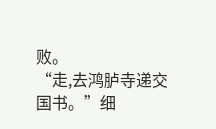败。
“走,去鸿胪寺递交国书。”细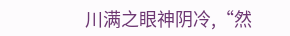川满之眼神阴冷,“然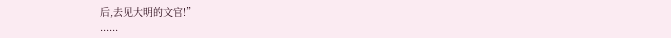后,去见大明的文官!”
......